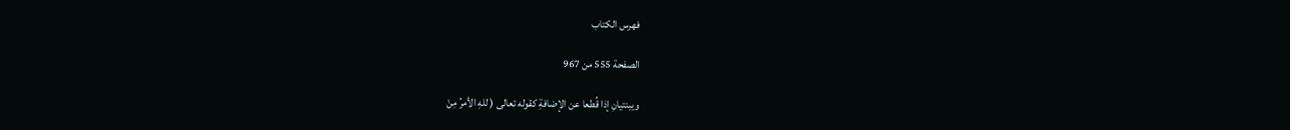فهرس الكتاب

الصفحة 555 من 967

ويبنتيانِ إذا قُطعا عن الإضافةِ كقوله تعالى ( للهِ الأمرُ مِنْ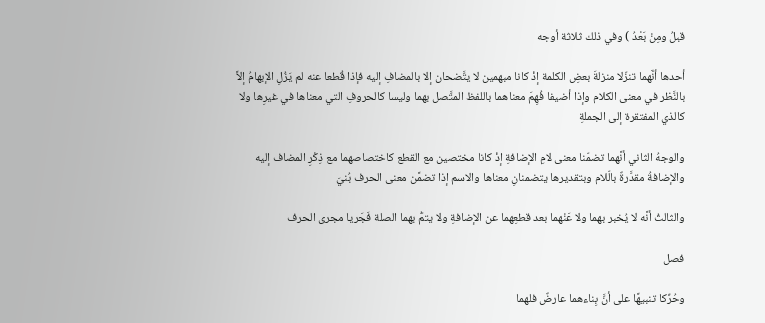قبلُ ومِنْ بَعْدُ ) وفي ذلك ثلاثة أوجه

أحدها أنَّهما تنزّلا منزلةَ بعضِ الكلمة إذْ كانا مبهمين لا يتَّضحان إلا بالمضافِ إليه فإذا قُطعا عنه لم يَزُلِ الإبهامُ إلاَّ بالنَّظر في معنى الكلام وإذا أضيفا فُهِمَ معناهما باللفظ المتَّصل بهما وليسا كالحروفِ التي معناها في غيرِها ولا كالذي المفتقرة إلى الجملةِ

والوجهُ الثاني أنَّهما تضمّنا معنى لامِ الإضافةِ إذْ كانا مختصين مع القطع كاختصاصهما مع ذِكْرِ المضاف إليه والإضافةُ مقدَّرةٌ بالّلام وبتقديرها يتضمنانِ معناها والاسم إذا تضمَّن معنى الحرف بُنيَ

والثالثُ أنَّه لا يُخبر بهما ولا عَنْهما بعد قطعِهما عن الإضافةِ ولا يتمُّ بهما الصلة فَجَريا مجرى الحرف

فصل

وحُرِّكا تنبيهًا على أنَّ بِناءهما عارضٌ فلهما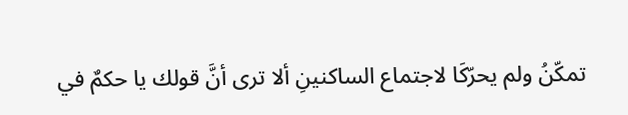تمكّنُ ولم يحرّكَا لاجتماع الساكنينِ ألا ترى أنَّ قولك يا حكمٌ في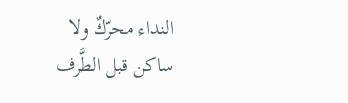النداء محرّكٌ ولا ساكن قبل الطَّرف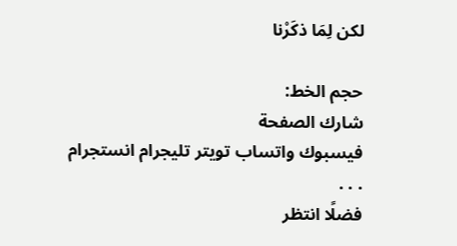لكن لِمَا ذكَرْنا

حجم الخط:
شارك الصفحة
فيسبوك واتساب تويتر تليجرام انستجرام
. . .
فضلًا انتظر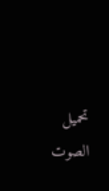تحميل الصوت